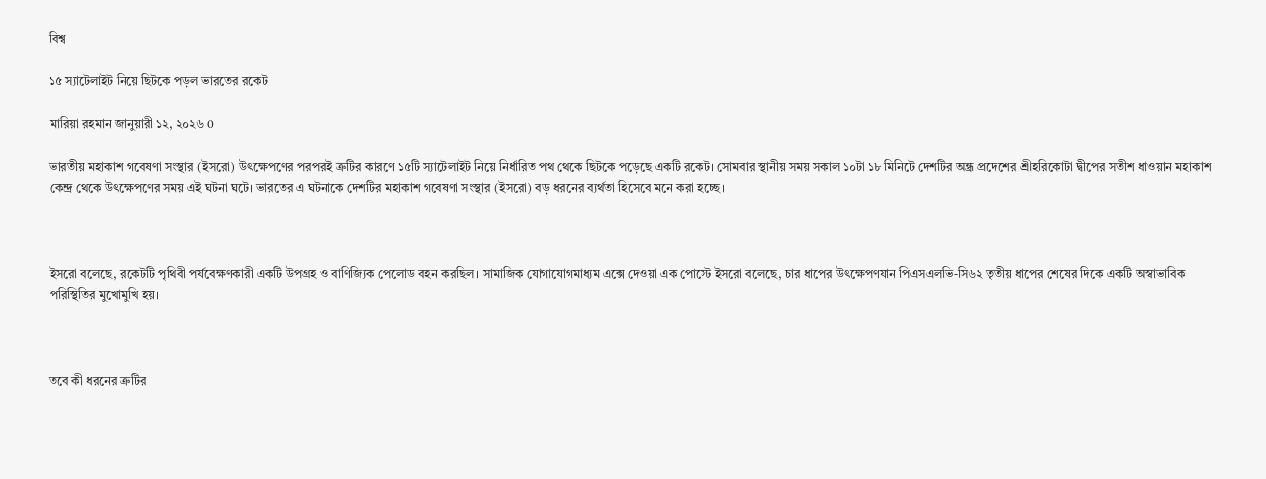বিশ্ব

১৫ স্যাটেলাইট নিয়ে ছিটকে পড়ল ভারতের রকেট

মারিয়া রহমান জানুয়ারী ১২, ২০২৬ 0

ভারতীয় মহাকাশ গবেষণা সংস্থার (ইসরো) উৎক্ষেপণের পরপরই ত্রুটির কারণে ১৫টি স্যাটেলাইট নিয়ে নির্ধারিত পথ থেকে ছিটকে পড়েছে একটি রকেট। সোমবার স্থানীয় সময় সকাল ১০টা ১৮ মিনিটে দেশটির অন্ধ্র প্রদেশের শ্রীহরিকোটা দ্বীপের সতীশ ধাওয়ান মহাকাশ কেন্দ্র থেকে উৎক্ষেপণের সময় এই ঘটনা ঘটে। ভারতের এ ঘটনাকে দেশটির মহাকাশ গবেষণা সংস্থার (ইসরো) বড় ধরনের ব্যর্থতা হিসেবে মনে করা হচ্ছে।



ইসরো বলেছে, রকেটটি পৃথিবী পর্যবেক্ষণকারী একটি উপগ্রহ ও বাণিজ্যিক পেলোড বহন করছিল। সামাজিক যোগাযোগমাধ্যম এক্সে দেওয়া এক পোস্টে ইসরো বলেছে, চার ধাপের উৎক্ষেপণযান পিএসএলভি-সি৬২ তৃতীয় ধাপের শেষের দিকে একটি অস্বাভাবিক পরিস্থিতির মুখোমুখি হয়।



তবে কী ধরনের ত্রুটির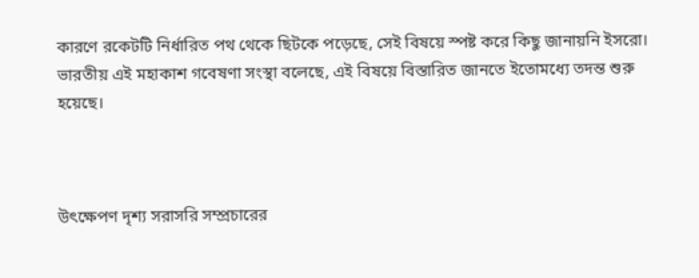কারণে রকেটটি নির্ধারিত পথ থেকে ছিটকে পড়েছে, সেই বিষয়ে স্পষ্ট করে কিছু জানায়নি ইসরো। ভারতীয় এই মহাকাশ গবেষণা সংস্থা বলেছে, এই বিষয়ে বিস্তারিত জানতে ইতোমধ্যে তদন্ত শুরু হয়েছে।



উৎক্ষেপণ দৃশ্য সরাসরি সম্প্রচারের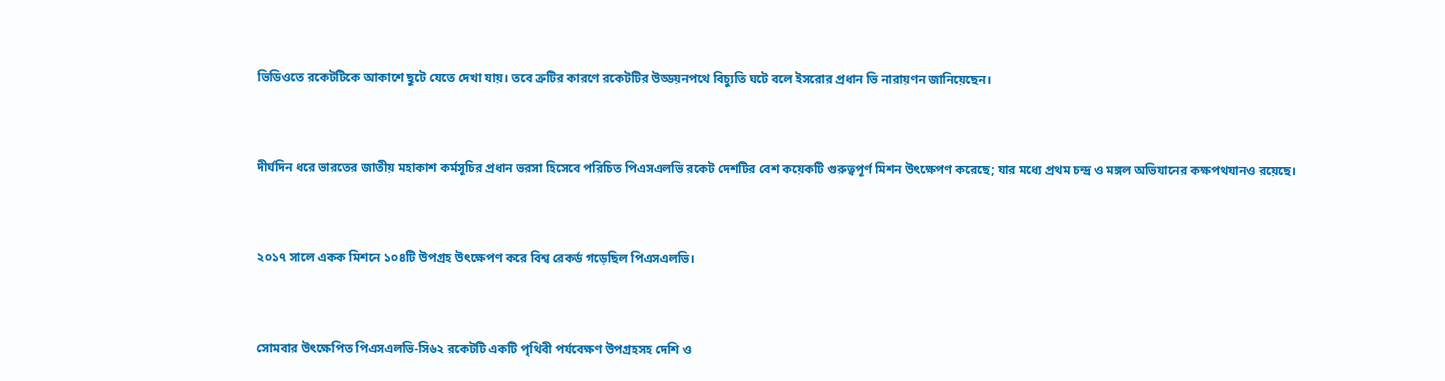ভিডিওতে রকেটটিকে আকাশে ছুটে যেতে দেখা যায়। তবে ত্রুটির কারণে রকেটটির উড্ডয়নপথে বিচ্যুতি ঘটে বলে ইসরোর প্রধান ভি নারায়ণন জানিয়েছেন।



দীর্ঘদিন ধরে ভারতের জাতীয় মহাকাশ কর্মসূচির প্রধান ভরসা হিসেবে পরিচিত পিএসএলভি রকেট দেশটির বেশ কয়েকটি গুরুত্বপূর্ণ মিশন উৎক্ষেপণ করেছে; যার মধ্যে প্রথম চন্দ্র ও মঙ্গল অভিযানের কক্ষপথযানও রয়েছে।



২০১৭ সালে একক মিশনে ১০৪টি উপগ্রহ উৎক্ষেপণ করে বিশ্ব রেকর্ড গড়েছিল পিএসএলভি।



সোমবার উৎক্ষেপিত পিএসএলভি-সি৬২ রকেটটি একটি পৃথিবী পর্যবেক্ষণ উপগ্রহসহ দেশি ও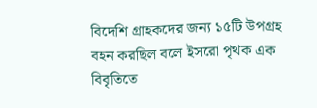বিদেশি গ্রাহকদের জন্য ১৫টি উপগ্রহ বহন করছিল বলে ইসরো পৃথক এক বিবৃতিতে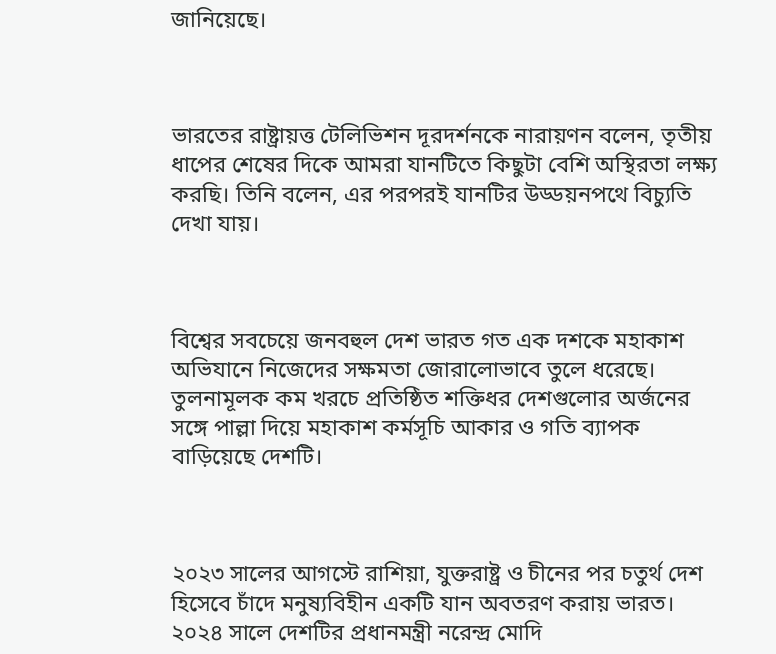জানিয়েছে।



ভারতের রাষ্ট্রায়ত্ত টেলিভিশন দূরদর্শনকে নারায়ণন বলেন, তৃতীয় ধাপের শেষের দিকে আমরা যানটিতে কিছুটা বেশি অস্থিরতা লক্ষ্য করছি। তিনি বলেন, এর পরপরই যানটির উড্ডয়নপথে বিচ্যুতি দেখা যায়।



বিশ্বের সবচেয়ে জনবহুল দেশ ভারত গত এক দশকে মহাকাশ অভিযানে নিজেদের সক্ষমতা জোরালোভাবে তুলে ধরেছে। তুলনামূলক কম খরচে প্রতিষ্ঠিত শক্তিধর দেশগুলোর অর্জনের সঙ্গে পাল্লা দিয়ে মহাকাশ কর্মসূচি আকার ও গতি ব্যাপক বাড়িয়েছে দেশটি।



২০২৩ সালের আগস্টে রাশিয়া, যুক্তরাষ্ট্র ও চীনের পর চতুর্থ দেশ হিসেবে চাঁদে মনুষ্যবিহীন একটি যান অবতরণ করায় ভারত। ২০২৪ সালে দেশটির প্রধানমন্ত্রী নরেন্দ্র মোদি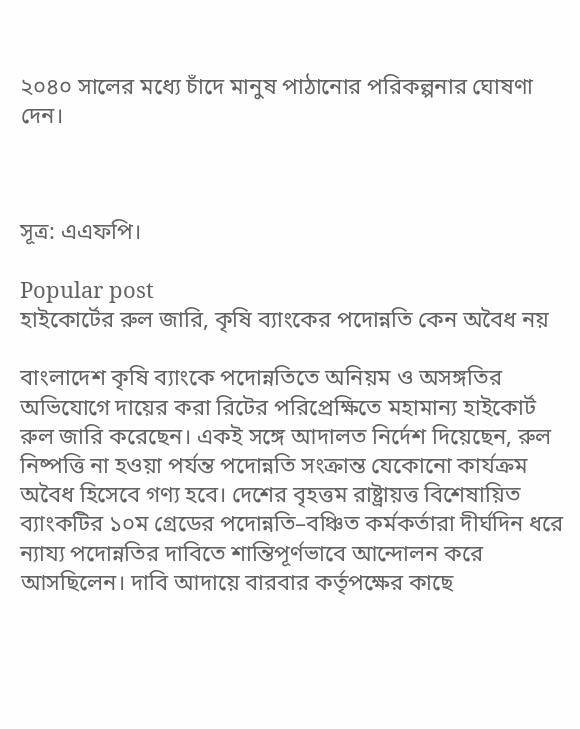২০৪০ সালের মধ্যে চাঁদে মানুষ পাঠানোর পরিকল্পনার ঘোষণা দেন।



সূত্র: এএফপি।

Popular post
হাইকোর্টের রুল জারি, কৃষি ব্যাংকের পদোন্নতি কেন অবৈধ নয়

বাংলাদেশ কৃষি ব্যাংকে পদোন্নতিতে অনিয়ম ও অসঙ্গতির অভিযোগে দায়ের করা রিটের পরিপ্রেক্ষিতে মহামান্য হাইকোর্ট রুল জারি করেছেন। একই সঙ্গে আদালত নির্দেশ দিয়েছেন, রুল নিষ্পত্তি না হওয়া পর্যন্ত পদোন্নতি সংক্রান্ত যেকোনো কার্যক্রম অবৈধ হিসেবে গণ্য হবে। দেশের বৃহত্তম রাষ্ট্রায়ত্ত বিশেষায়িত ব্যাংকটির ১০ম গ্রেডের পদোন্নতি–বঞ্চিত কর্মকর্তারা দীর্ঘদিন ধরে ন্যায্য পদোন্নতির দাবিতে শান্তিপূর্ণভাবে আন্দোলন করে আসছিলেন। দাবি আদায়ে বারবার কর্তৃপক্ষের কাছে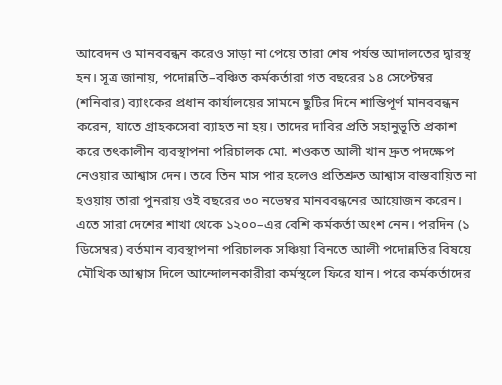আবেদন ও মানববন্ধন করেও সাড়া না পেয়ে তারা শেষ পর্যন্ত আদালতের দ্বারস্থ হন। সূত্র জানায়, পদোন্নতি–বঞ্চিত কর্মকর্তারা গত বছরের ১৪ সেপ্টেম্বর (শনিবার) ব্যাংকের প্রধান কার্যালয়ের সামনে ছুটির দিনে শান্তিপূর্ণ মানববন্ধন করেন, যাতে গ্রাহকসেবা ব্যাহত না হয়। তাদের দাবির প্রতি সহানুভূতি প্রকাশ করে তৎকালীন ব্যবস্থাপনা পরিচালক মো. শওকত আলী খান দ্রুত পদক্ষেপ নেওয়ার আশ্বাস দেন। তবে তিন মাস পার হলেও প্রতিশ্রুত আশ্বাস বাস্তবায়িত না হওয়ায় তারা পুনরায় ওই বছরের ৩০ নভেম্বর মানববন্ধনের আয়োজন করেন। এতে সারা দেশের শাখা থেকে ১২০০–এর বেশি কর্মকর্তা অংশ নেন। পরদিন (১ ডিসেম্বর) বর্তমান ব্যবস্থাপনা পরিচালক সঞ্চিয়া বিনতে আলী পদোন্নতির বিষয়ে মৌখিক আশ্বাস দিলে আন্দোলনকারীরা কর্মস্থলে ফিরে যান। পরে কর্মকর্তাদের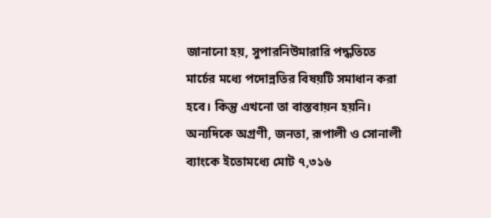জানানো হয়, সুপারনিউমারারি পদ্ধতিতে মার্চের মধ্যে পদোন্নতির বিষয়টি সমাধান করা হবে। কিন্তু এখনো তা বাস্তবায়ন হয়নি। অন্যদিকে অগ্রণী, জনতা, রূপালী ও সোনালী ব্যাংকে ইতোমধ্যে মোট ৭,৩১৬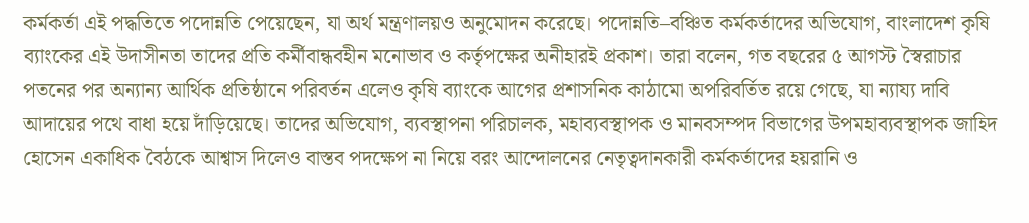কর্মকর্তা এই পদ্ধতিতে পদোন্নতি পেয়েছেন, যা অর্থ মন্ত্রণালয়ও অনুমোদন করেছে। পদোন্নতি–বঞ্চিত কর্মকর্তাদের অভিযোগ, বাংলাদেশ কৃষি ব্যাংকের এই উদাসীনতা তাদের প্রতি কর্মীবান্ধবহীন মনোভাব ও কর্তৃপক্ষের অনীহারই প্রকাশ। তারা বলেন, গত বছরের ৫ আগস্ট স্বৈরাচার পতনের পর অন্যান্য আর্থিক প্রতিষ্ঠানে পরিবর্তন এলেও কৃষি ব্যাংকে আগের প্রশাসনিক কাঠামো অপরিবর্তিত রয়ে গেছে, যা ন্যায্য দাবি আদায়ের পথে বাধা হয়ে দাঁড়িয়েছে। তাদের অভিযোগ, ব্যবস্থাপনা পরিচালক, মহাব্যবস্থাপক ও মানবসম্পদ বিভাগের উপমহাব্যবস্থাপক জাহিদ হোসেন একাধিক বৈঠকে আশ্বাস দিলেও বাস্তব পদক্ষেপ না নিয়ে বরং আন্দোলনের নেতৃত্বদানকারী কর্মকর্তাদের হয়রানি ও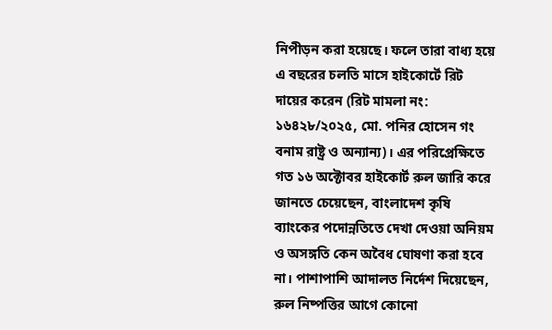নিপীড়ন করা হয়েছে। ফলে তারা বাধ্য হয়ে এ বছরের চলতি মাসে হাইকোর্টে রিট দায়ের করেন (রিট মামলা নং: ১৬৪২৮/২০২৫, মো. পনির হোসেন গং বনাম রাষ্ট্র ও অন্যান্য)। এর পরিপ্রেক্ষিতে গত ১৬ অক্টোবর হাইকোর্ট রুল জারি করে জানতে চেয়েছেন, বাংলাদেশ কৃষি ব্যাংকের পদোন্নতিতে দেখা দেওয়া অনিয়ম ও অসঙ্গতি কেন অবৈধ ঘোষণা করা হবে না। পাশাপাশি আদালত নির্দেশ দিয়েছেন, রুল নিষ্পত্তির আগে কোনো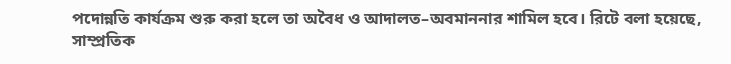পদোন্নতি কার্যক্রম শুরু করা হলে তা অবৈধ ও আদালত–অবমাননার শামিল হবে। রিটে বলা হয়েছে, সাম্প্রতিক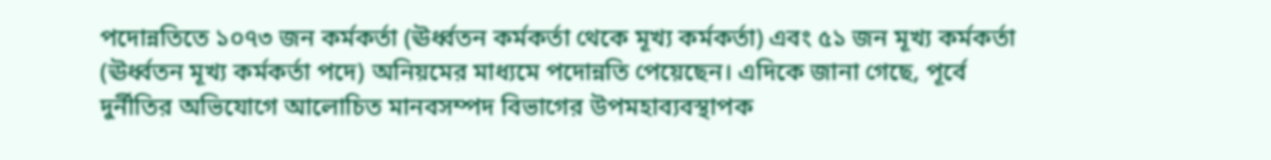পদোন্নতিতে ১০৭৩ জন কর্মকর্তা (ঊর্ধ্বতন কর্মকর্তা থেকে মূখ্য কর্মকর্তা) এবং ৫১ জন মূখ্য কর্মকর্তা (ঊর্ধ্বতন মূখ্য কর্মকর্তা পদে) অনিয়মের মাধ্যমে পদোন্নতি পেয়েছেন। এদিকে জানা গেছে, পূর্বে দুর্নীতির অভিযোগে আলোচিত মানবসম্পদ বিভাগের উপমহাব্যবস্থাপক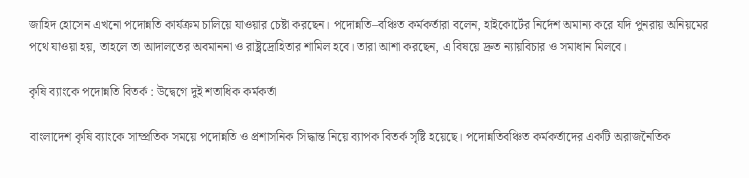জাহিদ হোসেন এখনো পদোন্নতি কার্যক্রম চালিয়ে যাওয়ার চেষ্টা করছেন। পদোন্নতি–বঞ্চিত কর্মকর্তারা বলেন, হাইকোর্টের নির্দেশ অমান্য করে যদি পুনরায় অনিয়মের পথে যাওয়া হয়, তাহলে তা আদালতের অবমাননা ও রাষ্ট্রদ্রোহিতার শামিল হবে। তারা আশা করছেন, এ বিষয়ে দ্রুত ন্যায়বিচার ও সমাধান মিলবে।

কৃষি ব্যাংকে পদোন্নতি বিতর্ক : উদ্বেগে দুই শতাধিক কর্মকর্তা

বাংলাদেশ কৃষি ব্যাংকে সাম্প্রতিক সময়ে পদোন্নতি ও প্রশাসনিক সিদ্ধান্ত নিয়ে ব্যাপক বিতর্ক সৃষ্টি হয়েছে। পদোন্নতিবঞ্চিত কর্মকর্তাদের একটি অরাজনৈতিক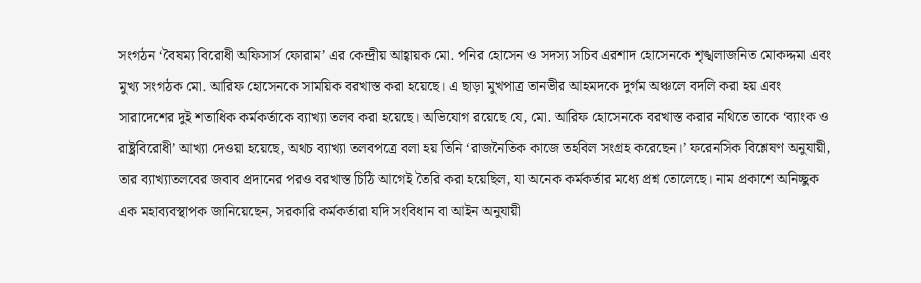সংগঠন ‘বৈষম্য বিরোধী অফিসার্স ফোরাম’ এর কেন্দ্রীয় আহ্বায়ক মো. পনির হোসেন ও সদস্য সচিব এরশাদ হোসেনকে শৃঙ্খলাজনিত মোকদ্দমা এবং মুখ্য সংগঠক মো. আরিফ হোসেনকে সাময়িক বরখাস্ত করা হয়েছে। এ ছাড়া মুখপাত্র তানভীর আহমদকে দুর্গম অঞ্চলে বদলি করা হয় এবং সারাদেশের দুই শতাধিক কর্মকর্তাকে ব্যাখ্যা তলব করা হয়েছে। অভিযোগ রয়েছে যে, মো. আরিফ হোসেনকে বরখাস্ত করার নথিতে তাকে ‘ব্যাংক ও রাষ্ট্রবিরোধী’ আখ্যা দেওয়া হয়েছে, অথচ ব্যাখ্যা তলবপত্রে বলা হয় তিনি ‘রাজনৈতিক কাজে তহবিল সংগ্রহ করেছেন।’ ফরেনসিক বিশ্লেষণ অনুযায়ী, তার ব্যাখ্যাতলবের জবাব প্রদানের পরও বরখাস্ত চিঠি আগেই তৈরি করা হয়েছিল, যা অনেক কর্মকর্তার মধ্যে প্রশ্ন তোলেছে। নাম প্রকাশে অনিচ্ছুক এক মহাব্যবস্থাপক জানিয়েছেন, সরকারি কর্মকর্তারা যদি সংবিধান বা আইন অনুযায়ী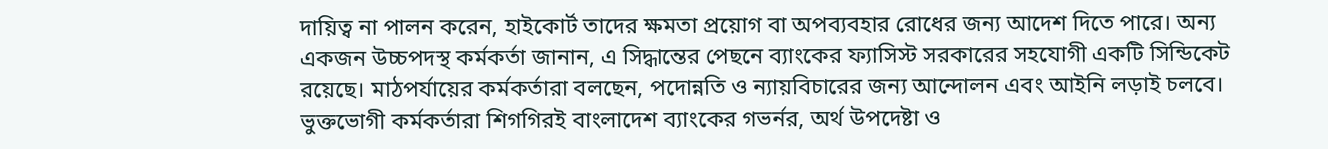দায়িত্ব না পালন করেন, হাইকোর্ট তাদের ক্ষমতা প্রয়োগ বা অপব্যবহার রোধের জন্য আদেশ দিতে পারে। অন্য একজন উচ্চপদস্থ কর্মকর্তা জানান, এ সিদ্ধান্তের পেছনে ব্যাংকের ফ্যাসিস্ট সরকারের সহযোগী একটি সিন্ডিকেট রয়েছে। মাঠপর্যায়ের কর্মকর্তারা বলছেন, পদোন্নতি ও ন্যায়বিচারের জন্য আন্দোলন এবং আইনি লড়াই চলবে। ভুক্তভোগী কর্মকর্তারা শিগগিরই বাংলাদেশ ব্যাংকের গভর্নর, অর্থ উপদেষ্টা ও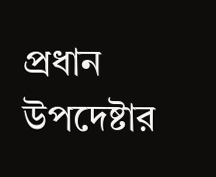প্রধান উপদেষ্টার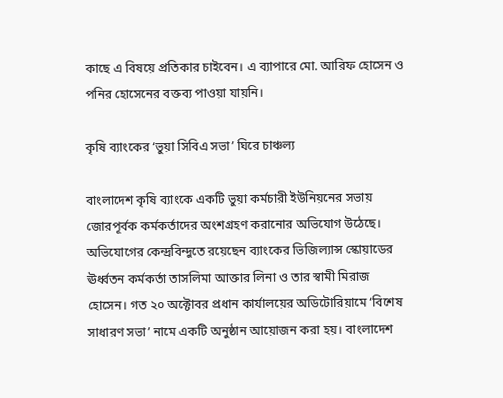কাছে এ বিষয়ে প্রতিকার চাইবেন। এ ব্যাপারে মো. আরিফ হোসেন ও পনির হোসেনের বক্তব্য পাওয়া যায়নি।

কৃষি ব্যাংকের ‘ভুয়া সিবিএ সভা’ ঘিরে চাঞ্চল্য

বাংলাদেশ কৃষি ব্যাংকে একটি ভুয়া কর্মচারী ইউনিয়নের সভায় জোরপূর্বক কর্মকর্তাদের অংশগ্রহণ করানোর অভিযোগ উঠেছে। অভিযোগের কেন্দ্রবিন্দুতে রয়েছেন ব্যাংকের ভিজিল্যান্স স্কোয়াডের ঊর্ধ্বতন কর্মকর্তা তাসলিমা আক্তার লিনা ও তার স্বামী মিরাজ হোসেন। গত ২০ অক্টোবর প্রধান কার্যালয়ের অডিটোরিয়ামে ‘বিশেষ সাধারণ সভা’ নামে একটি অনুষ্ঠান আয়োজন করা হয়। বাংলাদেশ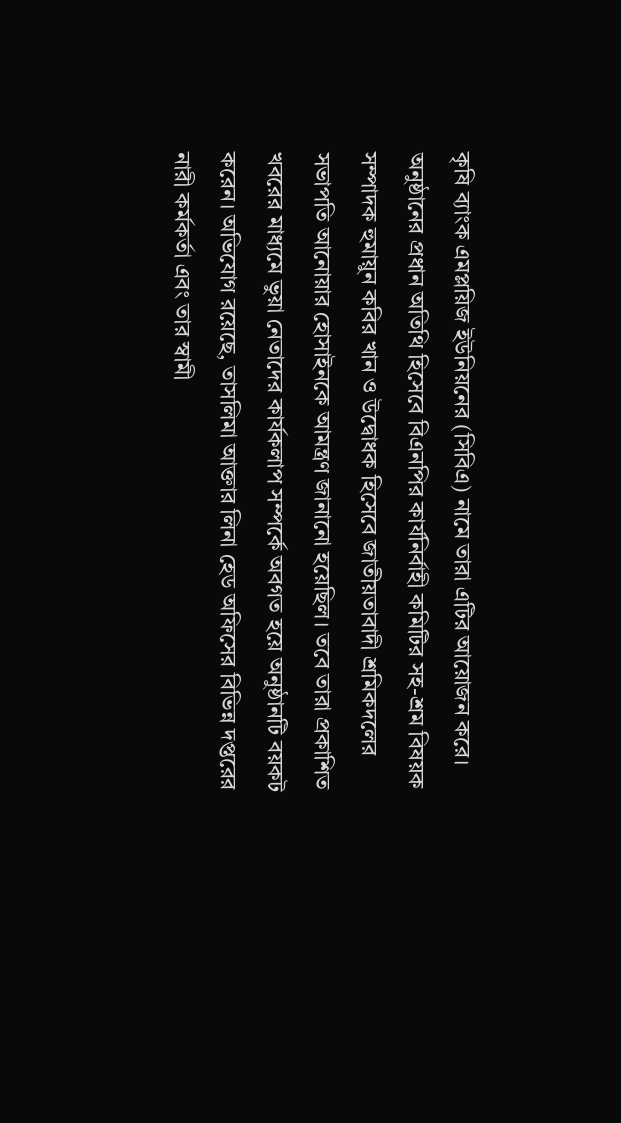কৃষি ব্যাংক এমপ্লয়িজ ইউনিয়নের (সিবিএ) নামে তারা এটির আয়োজন করে।  অনুষ্ঠানের প্রধান অতিথি হিসেবে বিএনপির কার্যনির্বাহী কমিটির সহ-শ্রম বিষয়ক সম্পাদক হুমায়ুন কবির খান ও উদ্বোধক হিসেবে জাতীয়তাবাদী শ্রমিকদলের সভাপতি আনোয়ার হোসাইনকে আমন্ত্রণ জানানো হয়েছিল। তবে তারা প্রকাশিত খবরের মাধ্যমে ভুয়া নেতাদের কার্যকলাপ সম্পর্কে অবগত হয়ে অনুষ্ঠানটি বয়কট করেন। অভিযোগ রয়েছে, তাসলিমা আক্তার লিনা হেড অফিসের বিভিন্ন দপ্তরের নারী কর্মকর্তা এবং তার স্বামী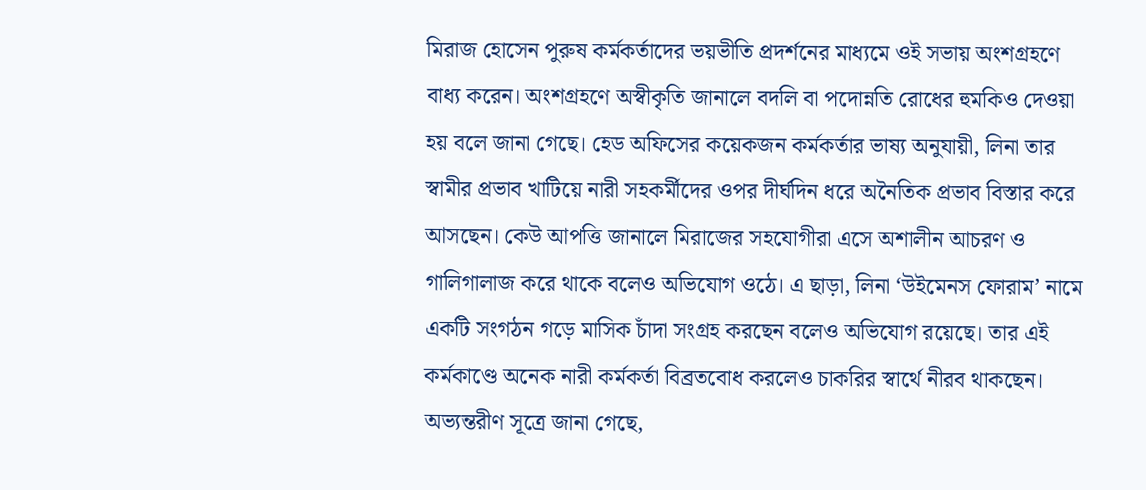মিরাজ হোসেন পুরুষ কর্মকর্তাদের ভয়ভীতি প্রদর্শনের মাধ্যমে ওই সভায় অংশগ্রহণে বাধ্য করেন। অংশগ্রহণে অস্বীকৃতি জানালে বদলি বা পদোন্নতি রোধের হুমকিও দেওয়া হয় বলে জানা গেছে। হেড অফিসের কয়েকজন কর্মকর্তার ভাষ্য অনুযায়ী, লিনা তার স্বামীর প্রভাব খাটিয়ে নারী সহকর্মীদের ওপর দীর্ঘদিন ধরে অনৈতিক প্রভাব বিস্তার করে আসছেন। কেউ আপত্তি জানালে মিরাজের সহযোগীরা এসে অশালীন আচরণ ও গালিগালাজ করে থাকে বলেও অভিযোগ ওঠে। এ ছাড়া, লিনা ‘উইমেনস ফোরাম’ নামে একটি সংগঠন গড়ে মাসিক চাঁদা সংগ্রহ করছেন বলেও অভিযোগ রয়েছে। তার এই কর্মকাণ্ডে অনেক নারী কর্মকর্তা বিব্রতবোধ করলেও চাকরির স্বার্থে নীরব থাকছেন। অভ্যন্তরীণ সূত্রে জানা গেছে,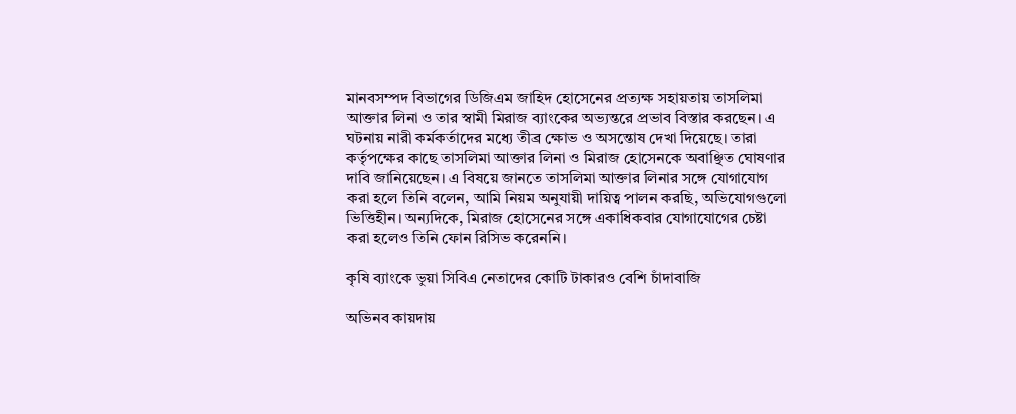মানবসম্পদ বিভাগের ডিজিএম জাহিদ হোসেনের প্রত্যক্ষ সহায়তায় তাসলিমা আক্তার লিনা ও তার স্বামী মিরাজ ব্যাংকের অভ্যন্তরে প্রভাব বিস্তার করছেন। এ ঘটনায় নারী কর্মকর্তাদের মধ্যে তীব্র ক্ষোভ ও অসন্তোষ দেখা দিয়েছে। তারা কর্তৃপক্ষের কাছে তাসলিমা আক্তার লিনা ও মিরাজ হোসেনকে অবাঞ্ছিত ঘোষণার দাবি জানিয়েছেন। এ বিষয়ে জানতে তাসলিমা আক্তার লিনার সঙ্গে যোগাযোগ করা হলে তিনি বলেন, আমি নিয়ম অনুযায়ী দায়িত্ব পালন করছি, অভিযোগগুলো ভিত্তিহীন। অন্যদিকে, মিরাজ হোসেনের সঙ্গে একাধিকবার যোগাযোগের চেষ্টা করা হলেও তিনি ফোন রিসিভ করেননি।

কৃষি ব্যাংকে ভুয়া সিবিএ নেতাদের কোটি টাকারও বেশি চাঁদাবাজি

অভিনব কায়দায়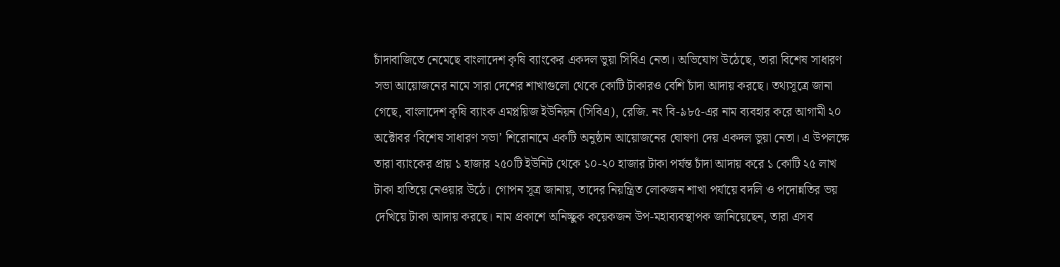চাঁদাবাজিতে নেমেছে বাংলাদেশ কৃষি ব্যাংকের একদল ভুয়া সিবিএ নেতা। অভিযোগ উঠেছে, তারা বিশেষ সাধারণ সভা আয়োজনের নামে সারা দেশের শাখাগুলো থেকে কোটি টাকারও বেশি চাঁদা আদায় করছে। তথ্যসূত্রে জানা গেছে, বাংলাদেশ কৃষি ব্যাংক এমপ্লয়িজ ইউনিয়ন (সিবিএ), রেজি. নং বি-৯৮৫-এর নাম ব্যবহার করে আগামী ২০ অক্টোবর ‘বিশেষ সাধারণ সভা’ শিরোনামে একটি অনুষ্ঠান আয়োজনের ঘোষণা দেয় একদল ভুয়া নেতা। এ উপলক্ষে তারা ব্যাংকের প্রায় ১ হাজার ২৫০টি ইউনিট থেকে ১০-২০ হাজার টাকা পর্যন্ত চাঁদা আদায় করে ১ কোটি ২৫ লাখ টাকা হাতিয়ে নেওয়ার উঠে। গোপন সূত্র জানায়, তাদের নিয়ন্ত্রিত লোকজন শাখা পর্যায়ে বদলি ও পদোন্নতির ভয় দেখিয়ে টাকা আদায় করছে। নাম প্রকাশে অনিচ্ছুক কয়েকজন উপ-মহাব্যবস্থাপক জানিয়েছেন, তারা এসব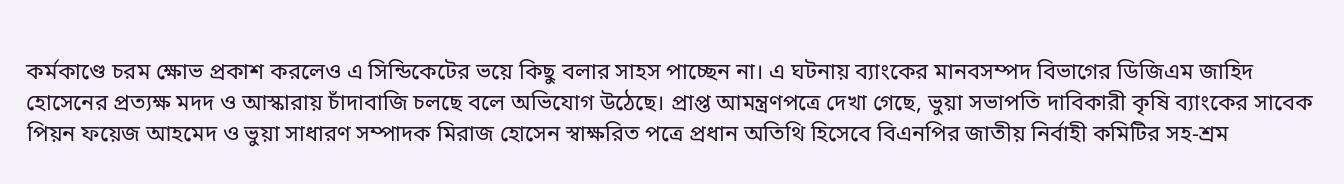কর্মকাণ্ডে চরম ক্ষোভ প্রকাশ করলেও এ সিন্ডিকেটের ভয়ে কিছু বলার সাহস পাচ্ছেন না। এ ঘটনায় ব্যাংকের মানবসম্পদ বিভাগের ডিজিএম জাহিদ হোসেনের প্রত্যক্ষ মদদ ও আস্কারায় চাঁদাবাজি চলছে বলে অভিযোগ উঠেছে। প্রাপ্ত আমন্ত্রণপত্রে দেখা গেছে, ভুয়া সভাপতি দাবিকারী কৃষি ব্যাংকের সাবেক পিয়ন ফয়েজ আহমেদ ও ভুয়া সাধারণ সম্পাদক মিরাজ হোসেন স্বাক্ষরিত পত্রে প্রধান অতিথি হিসেবে বিএনপির জাতীয় নির্বাহী কমিটির সহ-শ্রম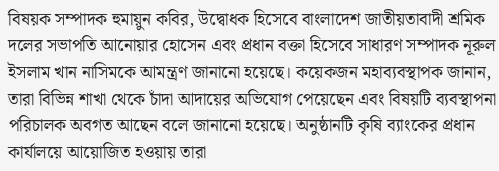বিষয়ক সম্পাদক হুমায়ুন কবির, উদ্বোধক হিসেবে বাংলাদেশ জাতীয়তাবাদী শ্রমিক দলের সভাপতি আনোয়ার হোসেন এবং প্রধান বক্তা হিসেবে সাধারণ সম্পাদক নূরুল ইসলাম খান নাসিমকে আমন্ত্রণ জানানো হয়েছে। কয়েকজন মহাব্যবস্থাপক জানান, তারা বিভিন্ন শাখা থেকে চাঁদা আদায়ের অভিযোগ পেয়েছেন এবং বিষয়টি ব্যবস্থাপনা পরিচালক অবগত আছেন বলে জানানো হয়েছে। অনুষ্ঠানটি কৃষি ব্যাংকের প্রধান কার্যালয়ে আয়োজিত হওয়ায় তারা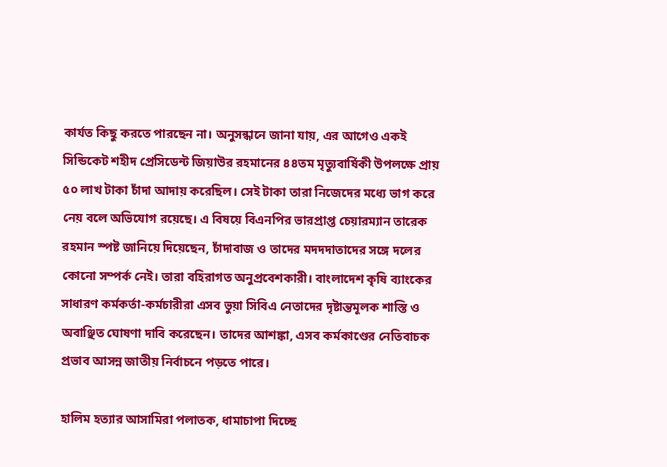কার্যত কিছু করতে পারছেন না। অনুসন্ধানে জানা যায়, এর আগেও একই সিন্ডিকেট শহীদ প্রেসিডেন্ট জিয়াউর রহমানের ৪৪তম মৃত্যুবার্ষিকী উপলক্ষে প্রায় ৫০ লাখ টাকা চাঁদা আদায় করেছিল। সেই টাকা তারা নিজেদের মধ্যে ভাগ করে নেয় বলে অভিযোগ রয়েছে। এ বিষয়ে বিএনপির ভারপ্রাপ্ত চেয়ারম্যান তারেক রহমান স্পষ্ট জানিয়ে দিয়েছেন, চাঁদাবাজ ও তাদের মদদদাতাদের সঙ্গে দলের কোনো সম্পর্ক নেই। তারা বহিরাগত অনুপ্রবেশকারী। বাংলাদেশ কৃষি ব্যাংকের সাধারণ কর্মকর্তা-কর্মচারীরা এসব ভুয়া সিবিএ নেতাদের দৃষ্টান্তমূলক শাস্তি ও অবাঞ্ছিত ঘোষণা দাবি করেছেন। তাদের আশঙ্কা, এসব কর্মকাণ্ডের নেতিবাচক প্রভাব আসন্ন জাতীয় নির্বাচনে পড়তে পারে।

হালিম হত্যার আসামিরা পলাতক, ধামাচাপা দিচ্ছে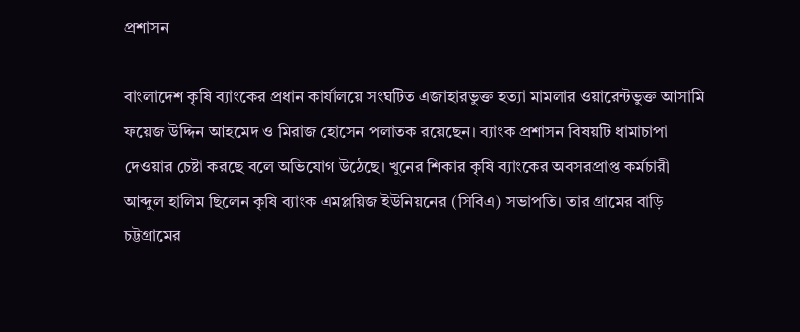প্রশাসন

বাংলাদেশ কৃষি ব্যাংকের প্রধান কার্যালয়ে সংঘটিত এজাহারভুক্ত হত্যা মামলার ওয়ারেন্টভুক্ত আসামি ফয়েজ উদ্দিন আহমেদ ও মিরাজ হোসেন পলাতক রয়েছেন। ব্যাংক প্রশাসন বিষয়টি ধামাচাপা দেওয়ার চেষ্টা করছে বলে অভিযোগ উঠেছে। খুনের শিকার কৃষি ব্যাংকের অবসরপ্রাপ্ত কর্মচারী আব্দুল হালিম ছিলেন কৃষি ব্যাংক এমপ্লয়িজ ইউনিয়নের (সিবিএ) সভাপতি। তার গ্রামের বাড়ি চট্টগ্রামের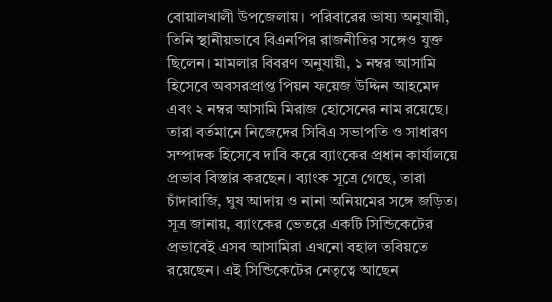বোয়ালখালী উপজেলায়। পরিবারের ভাষ্য অনুযায়ী, তিনি স্থানীয়ভাবে বিএনপির রাজনীতির সঙ্গেও যুক্ত ছিলেন। মামলার বিবরণ অনুযায়ী, ১ নম্বর আসামি হিসেবে অবসরপ্রাপ্ত পিয়ন ফয়েজ উদ্দিন আহমেদ এবং ২ নম্বর আসামি মিরাজ হোসেনের নাম রয়েছে। তারা বর্তমানে নিজেদের সিবিএ সভাপতি ও সাধারণ সম্পাদক হিসেবে দাবি করে ব্যাংকের প্রধান কার্যালয়ে প্রভাব বিস্তার করছেন। ব্যাংক সূত্রে গেছে, তারা চাঁদাবাজি, ঘুষ আদায় ও নানা অনিয়মের সঙ্গে জড়িত। সূত্র জানায়, ব্যাংকের ভেতরে একটি সিন্ডিকেটের প্রভাবেই এসব আসামিরা এখনো বহাল তবিয়তে রয়েছেন। এই সিন্ডিকেটের নেতৃত্বে আছেন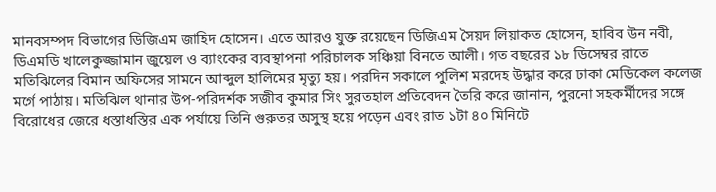মানবসম্পদ বিভাগের ডিজিএম জাহিদ হোসেন। এতে আরও যুক্ত রয়েছেন ডিজিএম সৈয়দ লিয়াকত হোসেন, হাবিব উন নবী, ডিএমডি খালেকুজ্জামান জুয়েল ও ব্যাংকের ব্যবস্থাপনা পরিচালক সঞ্চিয়া বিনতে আলী। গত বছরের ১৮ ডিসেম্বর রাতে মতিঝিলের বিমান অফিসের সামনে আব্দুল হালিমের মৃত্যু হয়। পরদিন সকালে পুলিশ মরদেহ উদ্ধার করে ঢাকা মেডিকেল কলেজ মর্গে পাঠায়। মতিঝিল থানার উপ-পরিদর্শক সজীব কুমার সিং সুরতহাল প্রতিবেদন তৈরি করে জানান, পুরনো সহকর্মীদের সঙ্গে বিরোধের জেরে ধস্তাধস্তির এক পর্যায়ে তিনি গুরুতর অসুস্থ হয়ে পড়েন এবং রাত ১টা ৪০ মিনিটে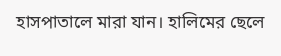হাসপাতালে মারা যান। হালিমের ছেলে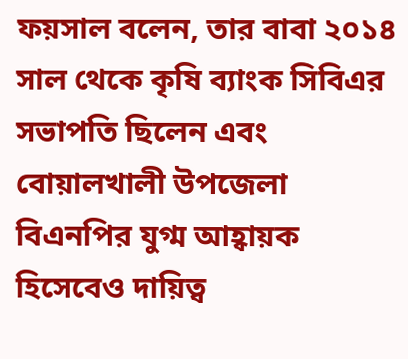ফয়সাল বলেন, তার বাবা ২০১৪ সাল থেকে কৃষি ব্যাংক সিবিএর সভাপতি ছিলেন এবং বোয়ালখালী উপজেলা বিএনপির যুগ্ম আহ্বায়ক হিসেবেও দায়িত্ব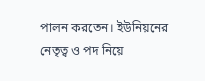পালন করতেন। ইউনিয়নের নেতৃত্ব ও পদ নিয়ে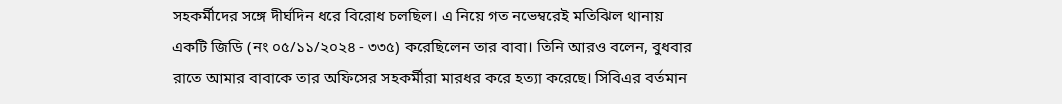সহকর্মীদের সঙ্গে দীর্ঘদিন ধরে বিরোধ চলছিল। এ নিয়ে গত নভেম্বরেই মতিঝিল থানায় একটি জিডি (নং ০৫/১১/২০২৪ - ৩৩৫) করেছিলেন তার বাবা। তিনি আরও বলেন, বুধবার রাতে আমার বাবাকে তার অফিসের সহকর্মীরা মারধর করে হত্যা করেছে। সিবিএর বর্তমান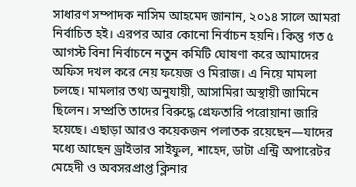সাধারণ সম্পাদক নাসিম আহমেদ জানান, ২০১৪ সালে আমরা নির্বাচিত হই। এরপর আর কোনো নির্বাচন হয়নি। কিন্তু গত ৫ আগস্ট বিনা নির্বাচনে নতুন কমিটি ঘোষণা করে আমাদের অফিস দখল করে নেয় ফয়েজ ও মিরাজ। এ নিয়ে মামলা চলছে। মামলার তথ্য অনুযায়ী, আসামিরা অস্থায়ী জামিনে ছিলেন। সম্প্রতি তাদের বিরুদ্ধে গ্রেফতারি পরোয়ানা জারি হয়েছে। এছাড়া আরও কয়েকজন পলাতক রয়েছেন—যাদের মধ্যে আছেন ড্রাইভার সাইফুল, শাহেদ, ডাটা এন্ট্রি অপারেটর মেহেদী ও অবসরপ্রাপ্ত ক্লিনার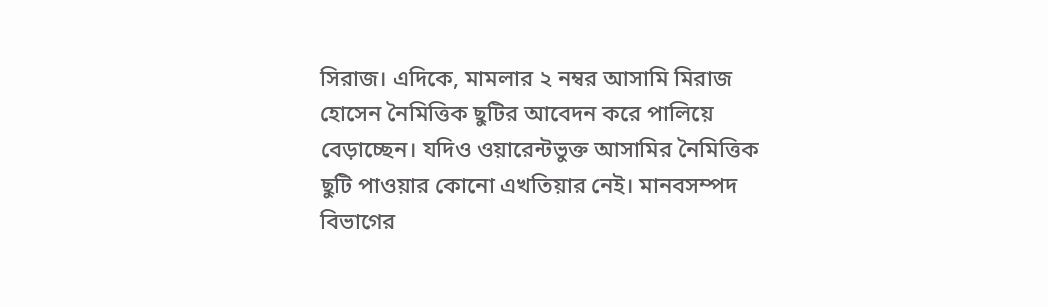সিরাজ। এদিকে, মামলার ২ নম্বর আসামি মিরাজ হোসেন নৈমিত্তিক ছুটির আবেদন করে পালিয়ে বেড়াচ্ছেন। যদিও ওয়ারেন্টভুক্ত আসামির নৈমিত্তিক ছুটি পাওয়ার কোনো এখতিয়ার নেই। মানবসম্পদ বিভাগের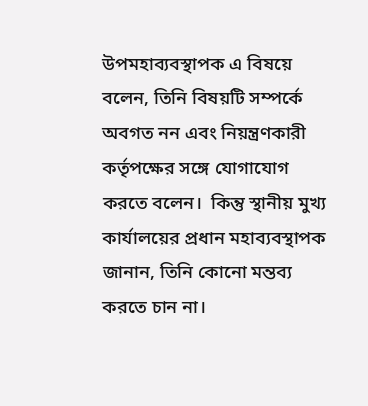উপমহাব্যবস্থাপক এ বিষয়ে বলেন, তিনি বিষয়টি সম্পর্কে অবগত নন এবং নিয়ন্ত্রণকারী কর্তৃপক্ষের সঙ্গে যোগাযোগ করতে বলেন।  কিন্তু স্থানীয় মুখ্য কার্যালয়ের প্রধান মহাব্যবস্থাপক জানান, তিনি কোনো মন্তব্য করতে চান না।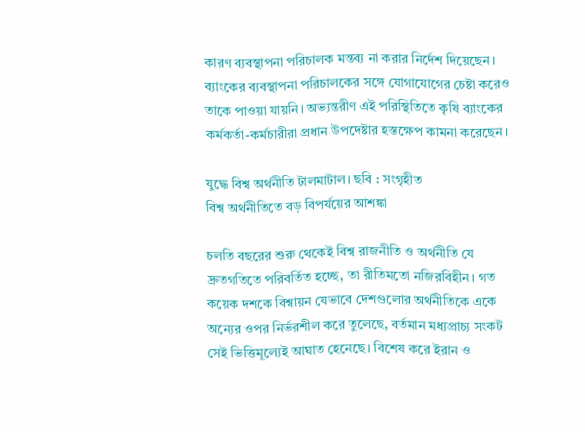কারণ ব্যবস্থাপনা পরিচালক মন্তব্য না করার নির্দেশ দিয়েছেন। ব্যাংকের ব্যবস্থাপনা পরিচালকের সঙ্গে যোগাযোগের চেষ্টা করেও তাকে পাওয়া যায়নি। অভ্যন্তরীণ এই পরিস্থিতিতে কৃষি ব্যাংকের কর্মকর্তা-কর্মচারীরা প্রধান উপদেষ্টার হস্তক্ষেপ কামনা করেছেন।

যুদ্ধে বিশ্ব অর্থনীতি টালমাটাল। ছবি : সংগৃহীত
বিশ্ব অর্থনীতিতে বড় বিপর্যয়ের আশঙ্কা

চলতি বছরের শুরু থেকেই বিশ্ব রাজনীতি ও অর্থনীতি যে দ্রুতগতিতে পরিবর্তিত হচ্ছে, তা রীতিমতো নজিরবিহীন। গত কয়েক দশকে বিশ্বায়ন যেভাবে দেশগুলোর অর্থনীতিকে একে অন্যের ওপর নির্ভরশীল করে তুলেছে, বর্তমান মধ্যপ্রাচ্য সংকট সেই ভিত্তিমূল্যেই আঘাত হেনেছে। বিশেষ করে ইরান ও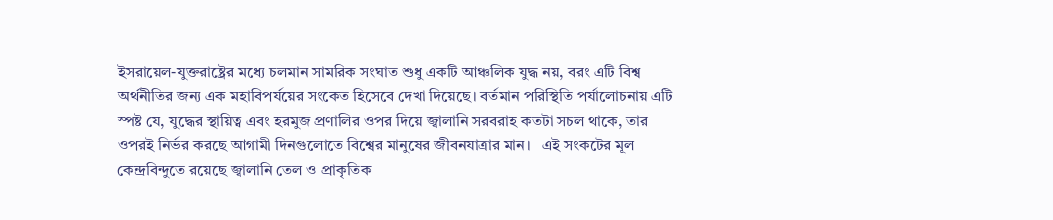ইসরায়েল-যুক্তরাষ্ট্রের মধ্যে চলমান সামরিক সংঘাত শুধু একটি আঞ্চলিক যুদ্ধ নয়, বরং এটি বিশ্ব অর্থনীতির জন্য এক মহাবিপর্যয়ের সংকেত হিসেবে দেখা দিয়েছে। বর্তমান পরিস্থিতি পর্যালোচনায় এটি স্পষ্ট যে, যুদ্ধের স্থায়িত্ব এবং হরমুজ প্রণালির ওপর দিয়ে জ্বালানি সরবরাহ কতটা সচল থাকে, তার ওপরই নির্ভর করছে আগামী দিনগুলোতে বিশ্বের মানুষের জীবনযাত্রার মান।   এই সংকটের মূল কেন্দ্রবিন্দুতে রয়েছে জ্বালানি তেল ও প্রাকৃতিক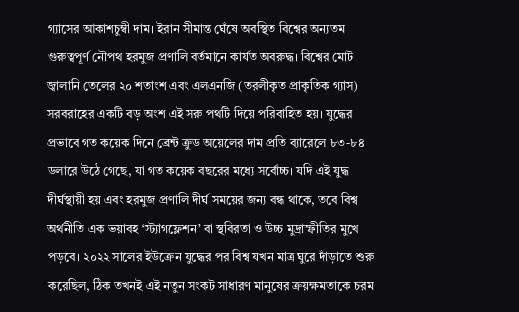গ্যাসের আকাশচুম্বী দাম। ইরান সীমান্ত ঘেঁষে অবস্থিত বিশ্বের অন্যতম গুরুত্বপূর্ণ নৌপথ হরমুজ প্রণালি বর্তমানে কার্যত অবরুদ্ধ। বিশ্বের মোট জ্বালানি তেলের ২০ শতাংশ এবং এলএনজি (তরলীকৃত প্রাকৃতিক গ্যাস) সরবরাহের একটি বড় অংশ এই সরু পথটি দিয়ে পরিবাহিত হয়। যুদ্ধের প্রভাবে গত কয়েক দিনে ব্রেন্ট ক্রুড অয়েলের দাম প্রতি ব্যারেলে ৮৩-৮৪ ডলারে উঠে গেছে, যা গত কয়েক বছরের মধ্যে সর্বোচ্চ। যদি এই যুদ্ধ দীর্ঘস্থায়ী হয় এবং হরমুজ প্রণালি দীর্ঘ সময়ের জন্য বন্ধ থাকে, তবে বিশ্ব অর্থনীতি এক ভয়াবহ ‘স্ট্যাগফ্লেশন’ বা স্থবিরতা ও উচ্চ মুদ্রাস্ফীতির মুখে পড়বে। ২০২২ সালের ইউক্রেন যুদ্ধের পর বিশ্ব যখন মাত্র ঘুরে দাঁড়াতে শুরু করেছিল, ঠিক তখনই এই নতুন সংকট সাধারণ মানুষের ক্রয়ক্ষমতাকে চরম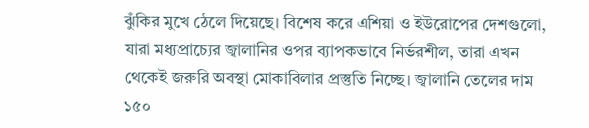ঝুঁকির মুখে ঠেলে দিয়েছে। বিশেষ করে এশিয়া ও ইউরোপের দেশগুলো, যারা মধ্যপ্রাচ্যের জ্বালানির ওপর ব্যাপকভাবে নির্ভরশীল, তারা এখন থেকেই জরুরি অবস্থা মোকাবিলার প্রস্তুতি নিচ্ছে। জ্বালানি তেলের দাম ১৫০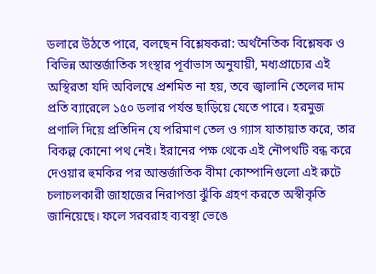ডলারে উঠতে পারে, বলছেন বিশ্লেষকরা: অর্থনৈতিক বিশ্লেষক ও বিভিন্ন আন্তর্জাতিক সংস্থার পূর্বাভাস অনুযায়ী, মধ্যপ্রাচ্যের এই অস্থিরতা যদি অবিলম্বে প্রশমিত না হয়, তবে জ্বালানি তেলের দাম প্রতি ব্যারেলে ১৫০ ডলার পর্যন্ত ছাড়িয়ে যেতে পারে। হরমুজ প্রণালি দিয়ে প্রতিদিন যে পরিমাণ তেল ও গ্যাস যাতায়াত করে, তার বিকল্প কোনো পথ নেই। ইরানের পক্ষ থেকে এই নৌপথটি বন্ধ করে দেওয়ার হুমকির পর আন্তর্জাতিক বীমা কোম্পানিগুলো এই রুটে চলাচলকারী জাহাজের নিরাপত্তা ঝুঁকি গ্রহণ করতে অস্বীকৃতি জানিয়েছে। ফলে সরবরাহ ব্যবস্থা ভেঙে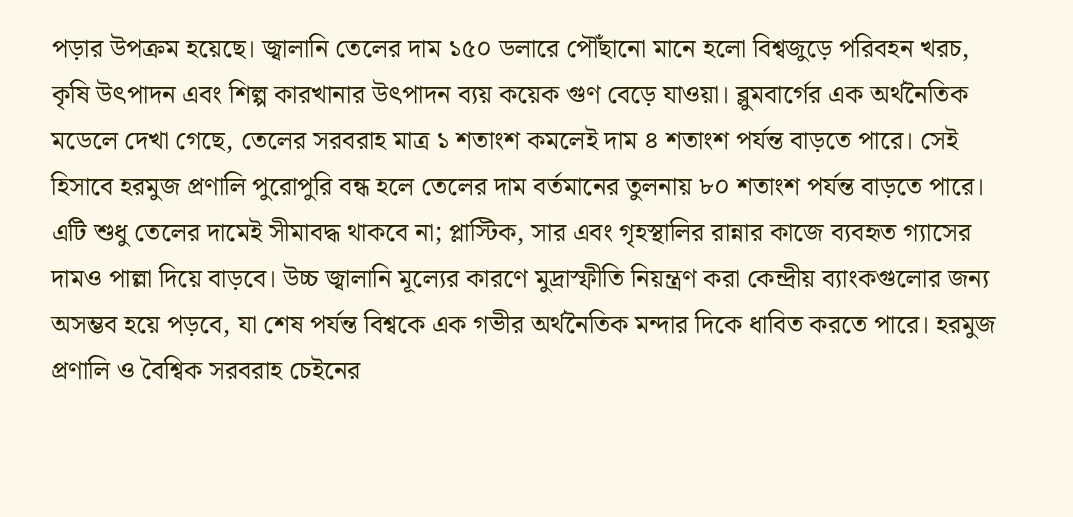পড়ার উপক্রম হয়েছে। জ্বালানি তেলের দাম ১৫০ ডলারে পৌঁছানো মানে হলো বিশ্বজুড়ে পরিবহন খরচ, কৃষি উৎপাদন এবং শিল্প কারখানার উৎপাদন ব্যয় কয়েক গুণ বেড়ে যাওয়া। ব্লুমবার্গের এক অর্থনৈতিক মডেলে দেখা গেছে, তেলের সরবরাহ মাত্র ১ শতাংশ কমলেই দাম ৪ শতাংশ পর্যন্ত বাড়তে পারে। সেই হিসাবে হরমুজ প্রণালি পুরোপুরি বন্ধ হলে তেলের দাম বর্তমানের তুলনায় ৮০ শতাংশ পর্যন্ত বাড়তে পারে। এটি শুধু তেলের দামেই সীমাবদ্ধ থাকবে না; প্লাস্টিক, সার এবং গৃহস্থালির রান্নার কাজে ব্যবহৃত গ্যাসের দামও পাল্লা দিয়ে বাড়বে। উচ্চ জ্বালানি মূল্যের কারণে মুদ্রাস্ফীতি নিয়ন্ত্রণ করা কেন্দ্রীয় ব্যাংকগুলোর জন্য অসম্ভব হয়ে পড়বে, যা শেষ পর্যন্ত বিশ্বকে এক গভীর অর্থনৈতিক মন্দার দিকে ধাবিত করতে পারে। হরমুজ প্রণালি ও বৈশ্বিক সরবরাহ চেইনের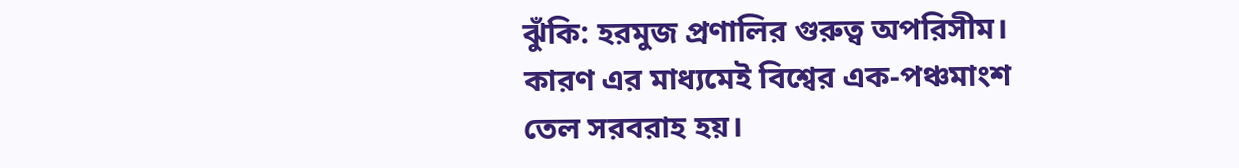ঝুঁকি: হরমুজ প্রণালির গুরুত্ব অপরিসীম। কারণ এর মাধ্যমেই বিশ্বের এক-পঞ্চমাংশ তেল সরবরাহ হয়।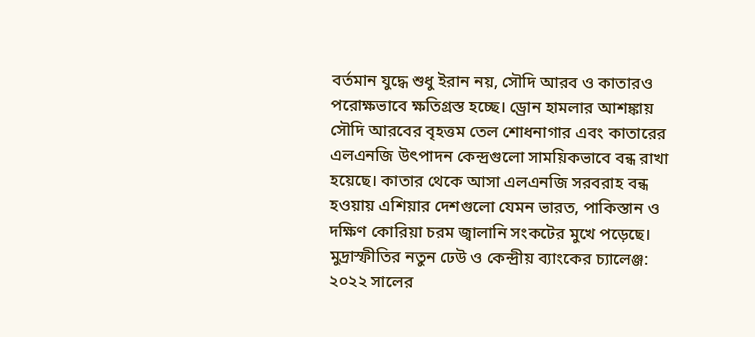বর্তমান যুদ্ধে শুধু ইরান নয়, সৌদি আরব ও কাতারও পরোক্ষভাবে ক্ষতিগ্রস্ত হচ্ছে। ড্রোন হামলার আশঙ্কায় সৌদি আরবের বৃহত্তম তেল শোধনাগার এবং কাতারের এলএনজি উৎপাদন কেন্দ্রগুলো সাময়িকভাবে বন্ধ রাখা হয়েছে। কাতার থেকে আসা এলএনজি সরবরাহ বন্ধ হওয়ায় এশিয়ার দেশগুলো যেমন ভারত, পাকিস্তান ও দক্ষিণ কোরিয়া চরম জ্বালানি সংকটের মুখে পড়েছে। মুদ্রাস্ফীতির নতুন ঢেউ ও কেন্দ্রীয় ব্যাংকের চ্যালেঞ্জ: ২০২২ সালের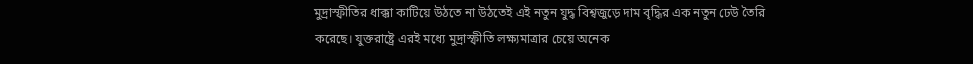মুদ্রাস্ফীতির ধাক্কা কাটিয়ে উঠতে না উঠতেই এই নতুন যুদ্ধ বিশ্বজুড়ে দাম বৃদ্ধির এক নতুন ঢেউ তৈরি করেছে। যুক্তরাষ্ট্রে এরই মধ্যে মুদ্রাস্ফীতি লক্ষ্যমাত্রার চেয়ে অনেক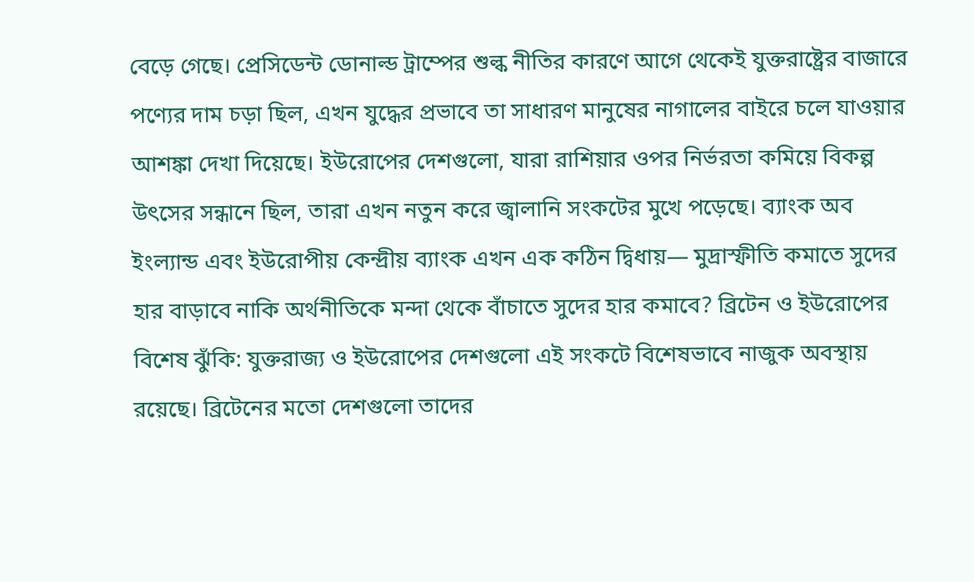বেড়ে গেছে। প্রেসিডেন্ট ডোনাল্ড ট্রাম্পের শুল্ক নীতির কারণে আগে থেকেই যুক্তরাষ্ট্রের বাজারে পণ্যের দাম চড়া ছিল, এখন যুদ্ধের প্রভাবে তা সাধারণ মানুষের নাগালের বাইরে চলে যাওয়ার আশঙ্কা দেখা দিয়েছে। ইউরোপের দেশগুলো, যারা রাশিয়ার ওপর নির্ভরতা কমিয়ে বিকল্প উৎসের সন্ধানে ছিল, তারা এখন নতুন করে জ্বালানি সংকটের মুখে পড়েছে। ব্যাংক অব ইংল্যান্ড এবং ইউরোপীয় কেন্দ্রীয় ব্যাংক এখন এক কঠিন দ্বিধায়— মুদ্রাস্ফীতি কমাতে সুদের হার বাড়াবে নাকি অর্থনীতিকে মন্দা থেকে বাঁচাতে সুদের হার কমাবে? ব্রিটেন ও ইউরোপের বিশেষ ঝুঁকি: যুক্তরাজ্য ও ইউরোপের দেশগুলো এই সংকটে বিশেষভাবে নাজুক অবস্থায় রয়েছে। ব্রিটেনের মতো দেশগুলো তাদের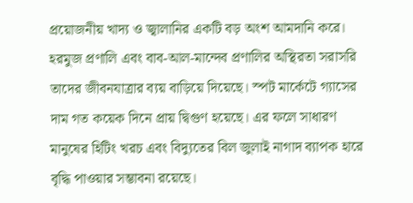প্রয়োজনীয় খাদ্য ও জ্বালানির একটি বড় অংশ আমদানি করে। হরমুজ প্রণালি এবং বাব-আল-মান্দেব প্রণালির অস্থিরতা সরাসরি তাদের জীবনযাত্রার ব্যয় বাড়িয়ে দিয়েছে। স্পট মার্কেটে গ্যাসের দাম গত কয়েক দিনে প্রায় দ্বিগুণ হয়েছে। এর ফলে সাধারণ মানুষের হিটিং খরচ এবং বিদ্যুতের বিল জুলাই নাগাদ ব্যাপক হারে বৃদ্ধি পাওয়ার সম্ভাবনা রয়েছে।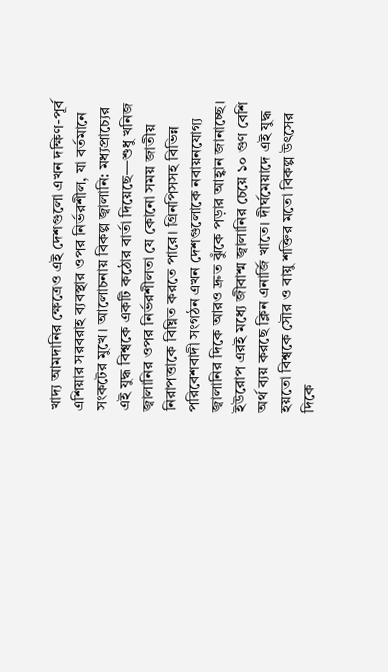খাদ্য আমদানির ক্ষেত্রেও এই দেশগুলো এখন দক্ষিণ-পূর্ব এশিয়ার সরবরাহ ব্যবস্থার ওপর নির্ভরশীল, যা বর্তমানে সংকটের মুখে। আলোচনায় বিকল্প জ্বালানি: মধ্যপ্রাচ্যের এই যুদ্ধ বিশ্বকে একটি কঠোর বার্তা দিয়েছে—শুধু খনিজ জ্বালানির ওপর নির্ভরশীলতা যে কোনো সময় জাতীয় নিরাপত্তাকে বিঘ্নিত করতে পারে। গ্রিনপিসসহ বিভিন্ন পরিবেশবাদী সংগঠন এখন দেশগুলোকে নবায়নযোগ্য জ্বালানির দিকে আরও দ্রুত ঝুঁকে পড়ার আহ্বান জানাচ্ছে। ইউরোপ এরই মধ্যে জীবাশ্ম জ্বালানির চেয়ে ১০ গুণ বেশি অর্থ ব্যয় করছে ক্লিন এনার্জি খাতে। দীর্ঘমেয়াদে এই যুদ্ধ হয়তো বিশ্বকে সৌর ও বায়ু শক্তির মতো বিকল্প উৎসের দিকে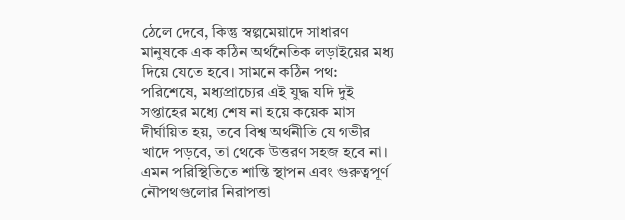ঠেলে দেবে, কিন্তু স্বল্পমেয়াদে সাধারণ মানুষকে এক কঠিন অর্থনৈতিক লড়াইয়ের মধ্য দিয়ে যেতে হবে। সামনে কঠিন পথ: পরিশেষে, মধ্যপ্রাচ্যের এই যুদ্ধ যদি দুই সপ্তাহের মধ্যে শেষ না হয়ে কয়েক মাস দীর্ঘায়িত হয়, তবে বিশ্ব অর্থনীতি যে গভীর খাদে পড়বে, তা থেকে উত্তরণ সহজ হবে না। এমন পরিস্থিতিতে শান্তি স্থাপন এবং গুরুত্বপূর্ণ নৌপথগুলোর নিরাপত্তা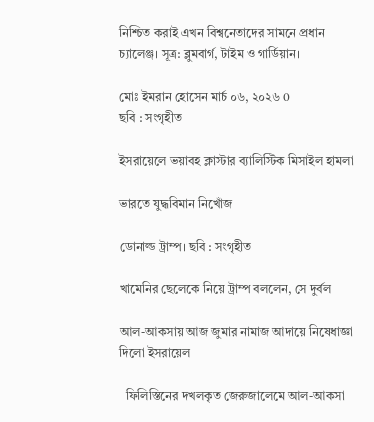নিশ্চিত করাই এখন বিশ্বনেতাদের সামনে প্রধান চ্যালেঞ্জ। সূত্র: ব্লুমবার্গ, টাইম ও গার্ডিয়ান।

মোঃ ইমরান হোসেন মার্চ ০৬, ২০২৬ 0
ছবি : সংগৃহীত

ইসরায়েলে ভয়াবহ ক্লাস্টার ব্যালিস্টিক মিসাইল হামলা

ভারতে যুদ্ধবিমান নিখোঁজ

ডোনাল্ড ট্রাম্প। ছবি : সংগৃহীত

খামেনির ছেলেকে নিয়ে ট্রাম্প বললেন, সে দুর্বল

আল-আকসায় আজ জুমার নামাজ আদায়ে নিষেধাজ্ঞা দিলো ইসরায়েল

  ফিলিস্তিনের দখলকৃত জেরুজালেমে আল-আকসা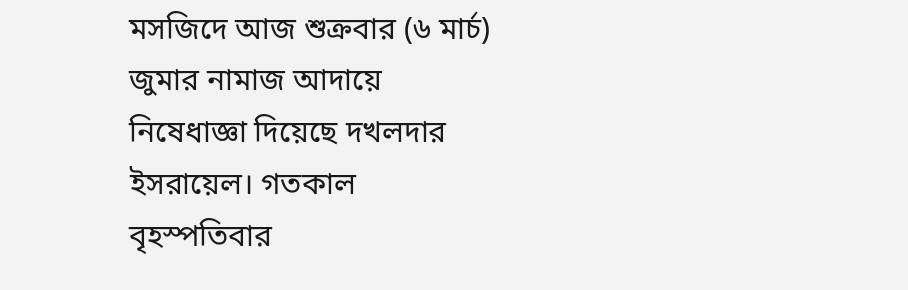মসজিদে আজ শুক্রবার (৬ মার্চ) জুমার নামাজ আদায়ে নিষেধাজ্ঞা দিয়েছে দখলদার ইসরায়েল। গতকাল বৃহস্পতিবার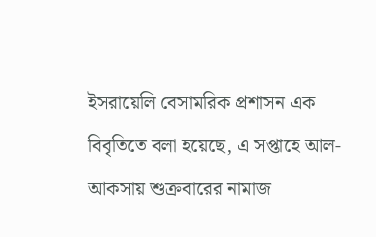ইসরায়েলি বেসামরিক প্রশাসন এক বিবৃতিতে বলা হয়েছে, এ সপ্তাহে আল-আকসায় শুক্রবারের নামাজ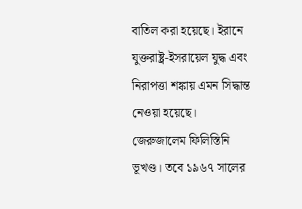বাতিল করা হয়েছে। ইরানে যুক্তরাষ্ট্র-ইসরায়েল যুদ্ধ এবং নিরাপত্তা শঙ্কায় এমন সিদ্ধান্ত নেওয়া হয়েছে। জেরুজালেম ফিলিস্তিনি ভূখণ্ড। তবে ১৯৬৭ সালের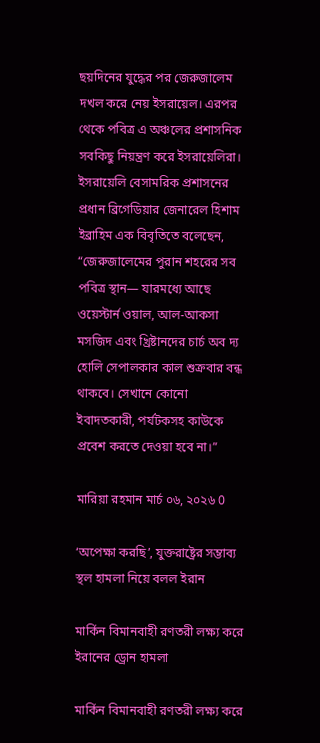ছয়দিনের যুদ্ধের পর জেরুজালেম দখল করে নেয় ইসরায়েল। এরপর থেকে পবিত্র এ অঞ্চলের প্রশাসনিক সবকিছু নিয়ন্ত্রণ করে ইসরায়েলিরা। ইসরায়েলি বেসামরিক প্রশাসনের প্রধান ব্রিগেডিয়ার জেনারেল হিশাম ইব্রাহিম এক বিবৃতিতে বলেছেন, “জেরুজালেমের পুরান শহরের সব পবিত্র স্থান— যারমধ্যে আছে ওয়েস্টার্ন ওয়াল, আল-আকসা মসজিদ এবং খ্রিষ্টানদের চার্চ অব দ্য হোলি সেপালকার কাল শুক্রবার বন্ধ থাকবে। সেখানে কোনো ইবাদতকারী, পর্যটকসহ কাউকে প্রবেশ করতে দেওয়া হবে না।”

মারিয়া রহমান মার্চ ০৬, ২০২৬ 0

‘অপেক্ষা করছি’, যুক্তরাষ্ট্রের সম্ভাব্য স্থল হামলা নিয়ে বলল ইরান

মার্কিন বিমানবাহী রণতরী লক্ষ্য করে ইরানের ড্রোন হামলা

মার্কিন বিমানবাহী রণতরী লক্ষ্য করে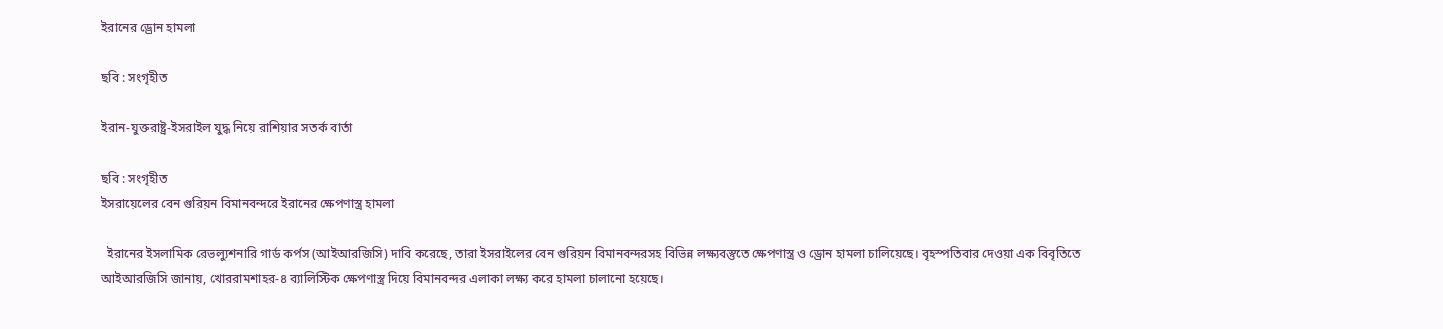ইরানের ড্রোন হামলা

ছবি : সংগৃহীত

ইরান-যুক্তরাষ্ট্র-ইসরাইল যুদ্ধ নিয়ে রাশিয়ার সতর্ক বার্তা

ছবি : সংগৃহীত
ইসরায়েলের বেন গুরিয়ন বিমানবন্দরে ইরানের ক্ষেপণাস্ত্র হামলা

  ইরানের ইসলামিক রেভল্যুশনারি গার্ড কর্পস (আইআরজিসি) দাবি করেছে, তারা ইসরাইলের বেন গুরিয়ন বিমানবন্দরসহ বিভিন্ন লক্ষ্যবস্তুতে ক্ষেপণাস্ত্র ও ড্রোন হামলা চালিয়েছে। বৃহস্পতিবার দেওয়া এক বিবৃতিতে আইআরজিসি জানায়, খোররামশাহর-৪ ব্যালিস্টিক ক্ষেপণাস্ত্র দিয়ে বিমানবন্দর এলাকা লক্ষ্য করে হামলা চালানো হয়েছে।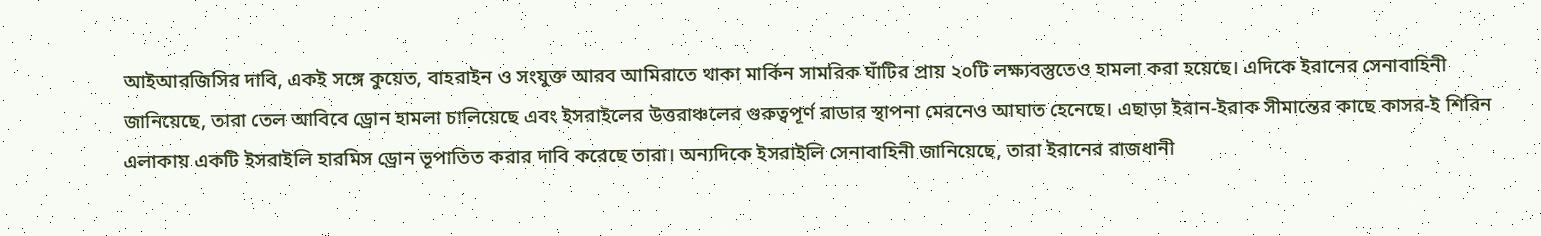আইআরজিসির দাবি, একই সঙ্গে কুয়েত, বাহরাইন ও সংযুক্ত আরব আমিরাতে থাকা মার্কিন সামরিক ঘাঁটির প্রায় ২০টি লক্ষ্যবস্তুতেও হামলা করা হয়েছে। এদিকে ইরানের সেনাবাহিনী জানিয়েছে, তারা তেল আবিবে ড্রোন হামলা চালিয়েছে এবং ইসরাইলের উত্তরাঞ্চলের গুরুত্বপূর্ণ রাডার স্থাপনা মেরনেও আঘাত হেনেছে। এছাড়া ইরান-ইরাক সীমান্তের কাছে কাসর-ই শিরিন এলাকায় একটি ইসরাইলি হারমিস ড্রোন ভূপাতিত করার দাবি করেছে তারা। অন্যদিকে ইসরাইলি সেনাবাহিনী জানিয়েছে, তারা ইরানের রাজধানী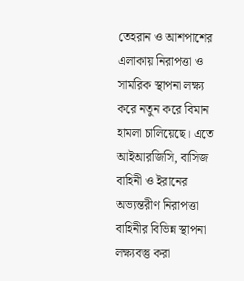তেহরান ও আশপাশের এলাকায় নিরাপত্তা ও সামরিক স্থাপনা লক্ষ্য করে নতুন করে বিমান হামলা চালিয়েছে। এতে আইআরজিসি, বাসিজ বাহিনী ও ইরানের অভ্যন্তরীণ নিরাপত্তা বাহিনীর বিভিন্ন স্থাপনা লক্ষ্যবস্তু করা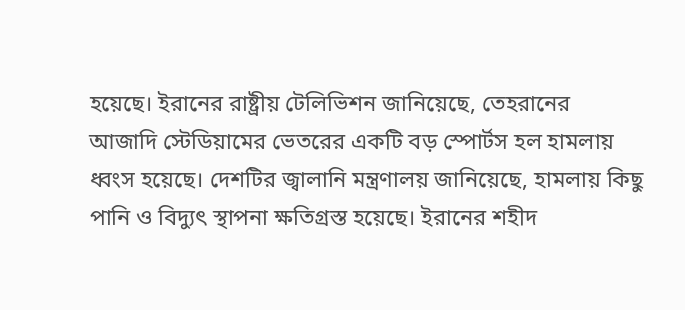হয়েছে। ইরানের রাষ্ট্রীয় টেলিভিশন জানিয়েছে, তেহরানের আজাদি স্টেডিয়ামের ভেতরের একটি বড় স্পোর্টস হল হামলায় ধ্বংস হয়েছে। দেশটির জ্বালানি মন্ত্রণালয় জানিয়েছে, হামলায় কিছু পানি ও বিদ্যুৎ স্থাপনা ক্ষতিগ্রস্ত হয়েছে। ইরানের শহীদ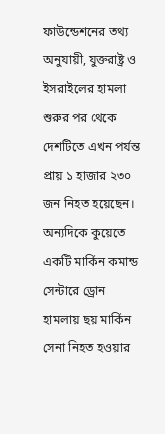ফাউন্ডেশনের তথ্য অনুযায়ী, যুক্তরাষ্ট্র ও ইসরাইলের হামলা শুরুর পর থেকে দেশটিতে এখন পর্যন্ত প্রায় ১ হাজার ২৩০ জন নিহত হয়েছেন। অন্যদিকে কুয়েতে একটি মার্কিন কমান্ড সেন্টারে ড্রোন হামলায় ছয় মার্কিন সেনা নিহত হওয়ার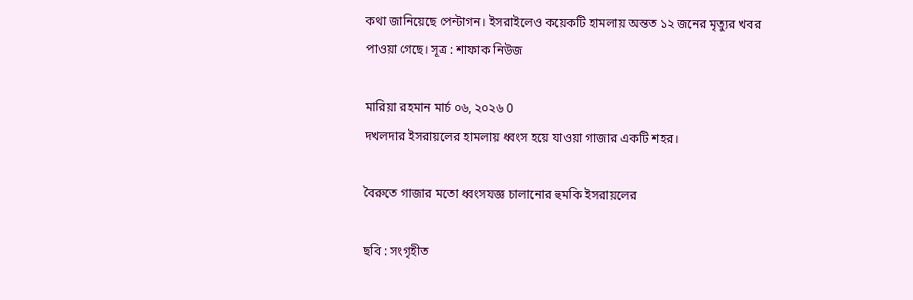কথা জানিয়েছে পেন্টাগন। ইসরাইলেও কয়েকটি হামলায় অন্তত ১২ জনের মৃত্যুর খবর পাওয়া গেছে। সূত্র : শাফাক নিউজ

মারিয়া রহমান মার্চ ০৬, ২০২৬ 0
দখলদার ইসরায়লের হামলায় ধ্বংস হয়ে যাওয়া গাজার একটি শহর।

বৈরুতে গাজার মতো ধ্বংসযজ্ঞ চালানোর হুমকি ইসরায়লের

ছবি : সংগৃহীত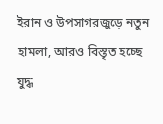ইরান ও উপসাগরজুড়ে নতুন হামলা, আরও বিস্তৃত হচ্ছে যুদ্ধ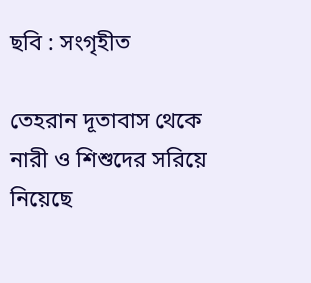ছবি : সংগৃহীত

তেহরান দূতাবাস থেকে নারী ও শিশুদের সরিয়ে নিয়েছে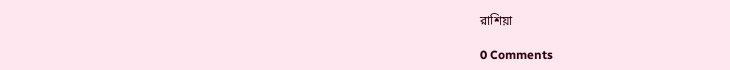রাশিয়া

0 Comments